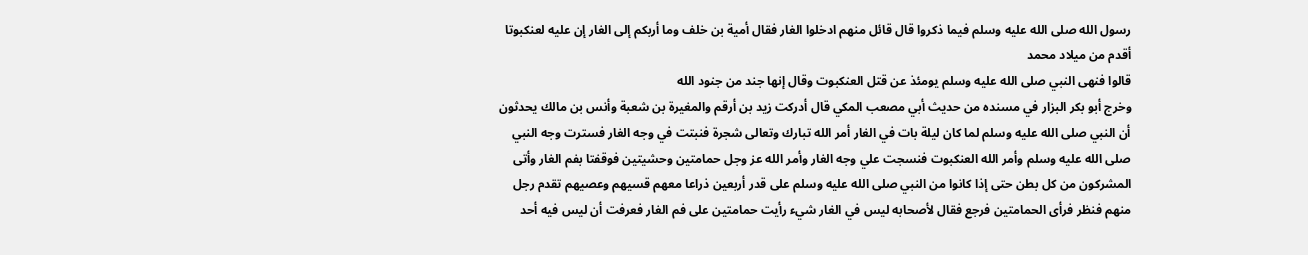رسول الله صلى الله عليه وسلم فيما ذكروا قال قائل منهم ادخلوا الغار فقال أمية بن خلف وما أربكم إلى الغار إن عليه لعنكبوتا أقدم من ميلاد محمد
قالوا فنهى النبي صلى الله عليه وسلم يومئذ عن قتل العنكبوت وقال إنها جند من جنود الله
وخرج أبو بكر البزار في مسنده من حديث أبي مصعب المكي قال أدركت زيد بن أرقم والمغيرة بن شعبة وأنس بن مالك يحدثون أن النبي صلى الله عليه وسلم لما كان ليلة بات في الغار أمر الله تبارك وتعالى شجرة فنبتت في وجه الغار فسترت وجه النبي صلى الله عليه وسلم وأمر الله العنكبوت فنسجت علي وجه الغار وأمر الله عز وجل حمامتين وحشيتين فوقفتا بفم الغار وأتى المشركون من كل بطن حتى إذا كانوا من النبي صلى الله عليه وسلم على قدر أربعين ذراعا معهم قسيهم وعصيهم تقدم رجل منهم فنظر فرأى الحمامتين فرجع فقال لأصحابه ليس في الغار شيء رأيت حمامتين على فم الغار فعرفت أن ليس فيه أحد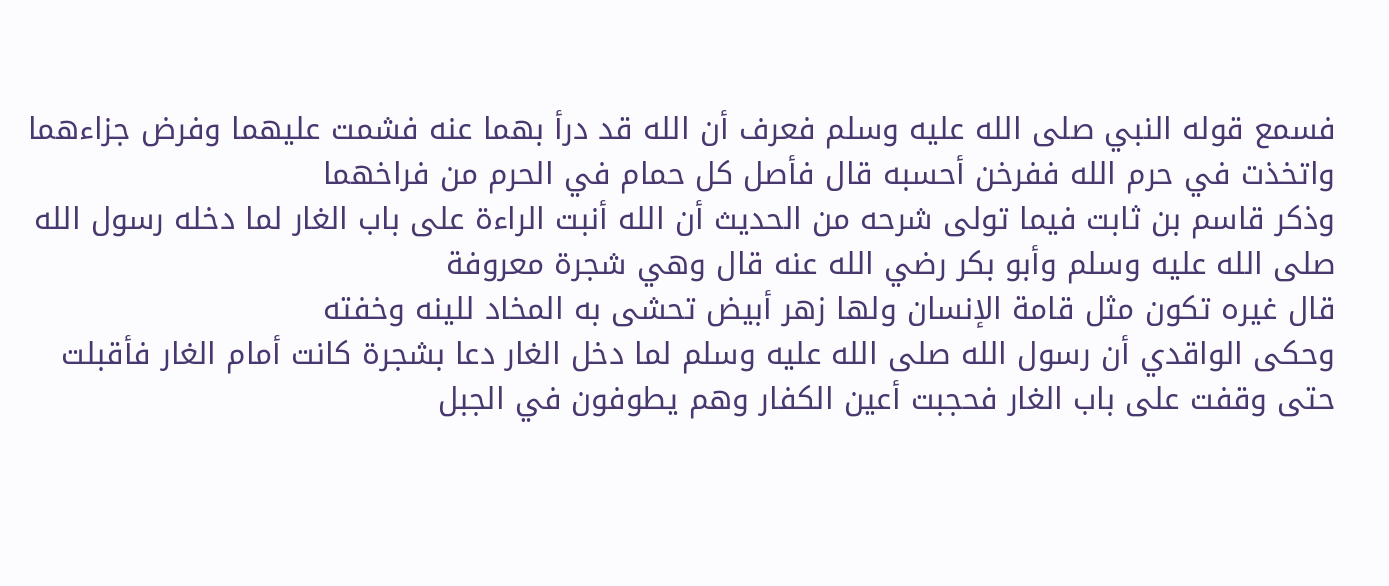فسمع قوله النبي صلى الله عليه وسلم فعرف أن الله قد درأ بهما عنه فشمت عليهما وفرض جزاءهما واتخذت في حرم الله ففرخن أحسبه قال فأصل كل حمام في الحرم من فراخهما
وذكر قاسم بن ثابت فيما تولى شرحه من الحديث أن الله أنبت الراءة على باب الغار لما دخله رسول الله صلى الله عليه وسلم وأبو بكر رضي الله عنه قال وهي شجرة معروفة
قال غيره تكون مثل قامة الإنسان ولها زهر أبيض تحشى به المخاد للينه وخفته
وحكى الواقدي أن رسول الله صلى الله عليه وسلم لما دخل الغار دعا بشجرة كانت أمام الغار فأقبلت حتى وقفت على باب الغار فحجبت أعين الكفار وهم يطوفون في الجبل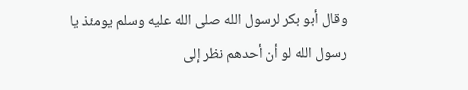وقال أبو بكر لرسول الله صلى الله عليه وسلم يومئذ يا رسول الله لو أن أحدهم نظر إلى